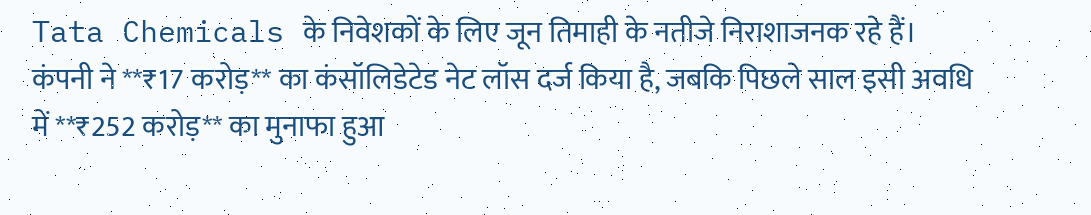Tata Chemicals के निवेशकों के लिए जून तिमाही के नतीजे निराशाजनक रहे हैं। कंपनी ने **₹17 करोड़** का कंसॉलिडेटेड नेट लॉस दर्ज किया है, जबकि पिछले साल इसी अवधि में **₹252 करोड़** का मुनाफा हुआ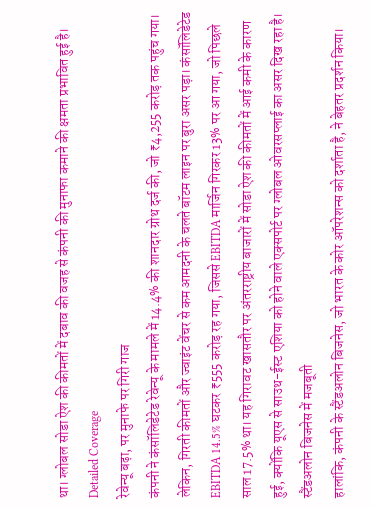था। ग्लोबल सोडा ऐश की कीमतों में दबाव की वजह से कंपनी की मुनाफा कमाने की क्षमता प्रभावित हुई है।
Detailed Coverage
रेवेन्यू बढ़ा, पर मुनाफे पर गिरी गाज
कंपनी ने कंसॉलिडेटेड रेवेन्यू के मामले में 14.4% की शानदार ग्रोथ दर्ज की, जो ₹4,255 करोड़ तक पहुंच गया। लेकिन, गिरती कीमतों और ज्वाइंट वेंचर से कम आमदनी के चलते बॉटम लाइन पर बुरा असर पड़ा। कंसॉलिडेटेड EBITDA 14.5% घटकर ₹555 करोड़ रह गया, जिससे EBITDA मार्जिन गिरकर 13% पर आ गया, जो पिछले साल 17.5% था। यह गिरावट खासतौर पर अंतरराष्ट्रीय बाजारों में सोडा ऐश की कीमतों में आई कमी के कारण हुई, क्योंकि यूएस से साउथ-ईस्ट एशिया को होने वाले एक्सपोर्ट पर ग्लोबल ओवरसप्लाई का असर दिख रहा है।
स्टैंडअलोन बिजनेस में मजबूती
हालांकि, कंपनी के स्टैंडअलोन बिजनेस, जो भारत के कोर ऑपरेशन्स को दर्शाता है, ने बेहतर प्रदर्शन किया।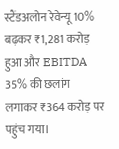स्टैंडअलोन रेवेन्यू 10% बढ़कर ₹1,281 करोड़ हुआ और EBITDA 35% की छलांग लगाकर ₹364 करोड़ पर पहुंच गया।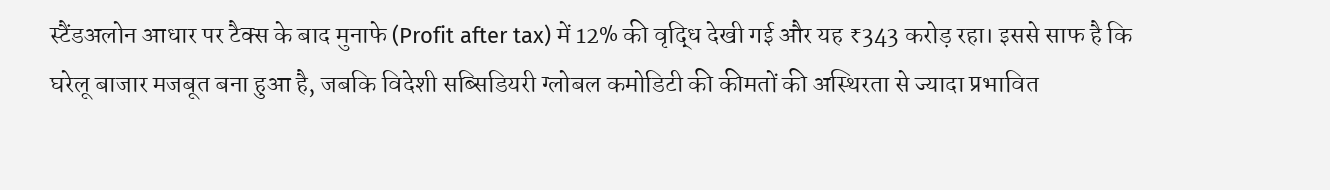स्टैंडअलोन आधार पर टैक्स के बाद मुनाफे (Profit after tax) में 12% की वृद्धि देखी गई और यह ₹343 करोड़ रहा। इससे साफ है कि घरेलू बाजार मजबूत बना हुआ है, जबकि विदेशी सब्सिडियरी ग्लोबल कमोडिटी की कीमतों की अस्थिरता से ज्यादा प्रभावित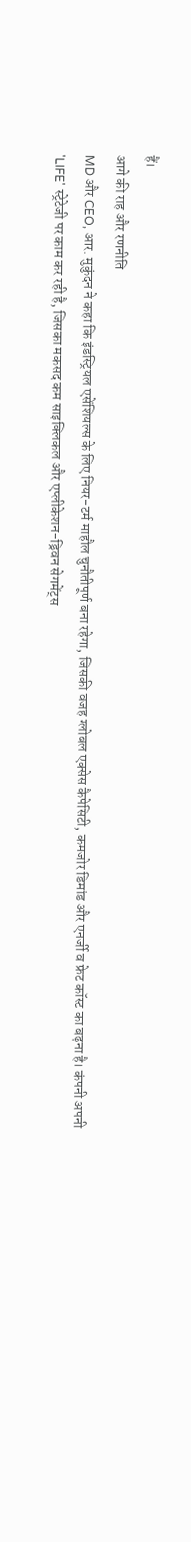हैं।
आगे की राह और रणनीति
MD और CEO, आर. मुकुंदन ने कहा कि इंडस्ट्रियल एसेंशियल्स के लिए नियर-टर्म माहौल चुनौतीपूर्ण बना रहेगा, जिसकी वजह ग्लोबल एक्सेस कैपेसिटी, कमजोर डिमांड और एनर्जी व फ्रेट कॉस्ट का बढ़ना है। कंपनी अपनी 'LIFE' स्ट्रेटेजी पर काम कर रही है, जिसका मकसद कम साइक्लिकल और एप्लीकेशन-ड्रिवन सेगमेंट्स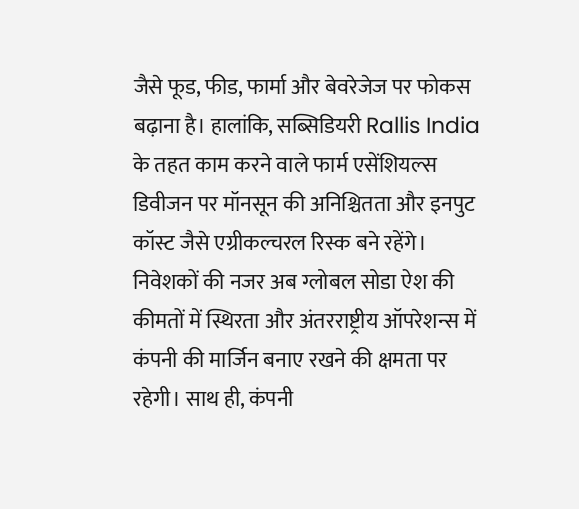जैसे फूड, फीड, फार्मा और बेवरेजेज पर फोकस बढ़ाना है। हालांकि, सब्सिडियरी Rallis India के तहत काम करने वाले फार्म एसेंशियल्स डिवीजन पर मॉनसून की अनिश्चितता और इनपुट कॉस्ट जैसे एग्रीकल्चरल रिस्क बने रहेंगे।
निवेशकों की नजर अब ग्लोबल सोडा ऐश की कीमतों में स्थिरता और अंतरराष्ट्रीय ऑपरेशन्स में कंपनी की मार्जिन बनाए रखने की क्षमता पर रहेगी। साथ ही, कंपनी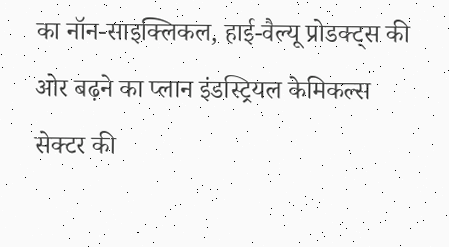का नॉन-साइक्लिकल, हाई-वैल्यू प्रोडक्ट्स की ओर बढ़ने का प्लान इंडस्ट्रियल केमिकल्स सेक्टर की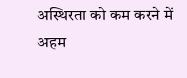अस्थिरता को कम करने में अहम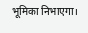भूमिका निभाएगा।